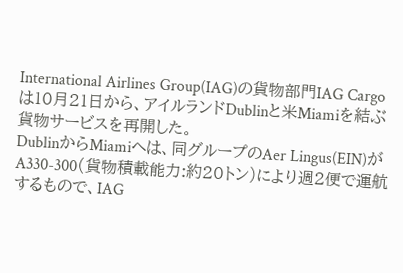International Airlines Group(IAG)の貨物部門IAG Cargoは10月21日から、アイルランドDublinと米Miamiを結ぶ貨物サービスを再開した。
DublinからMiamiへは、同グループのAer Lingus(EIN)がA330-300(貨物積載能力:約20トン)により週2便で運航するもので、IAG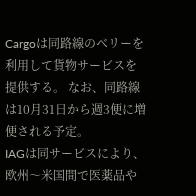Cargoは同路線のベリーを利用して貨物サービスを提供する。 なお、同路線は10月31日から週3便に増便される予定。
IAGは同サービスにより、欧州〜米国間で医薬品や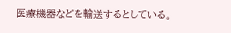医療機器などを輸送するとしている。